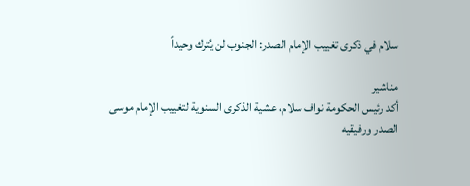سلام في ذكرى تغييب الإمام الصدر: الجنوب لن يُترك وحيداً

مناشير
أكد رئيس الحكومة نواف سلام، عشية الذكرى السنوية لتغييب الإمام موسى الصدر ورفيقيه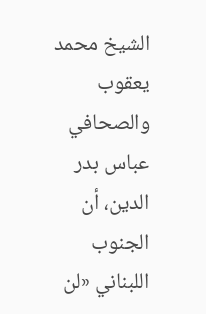الشيخ محمد يعقوب والصحافي عباس بدر الدين، أن الجنوب اللبناني «لن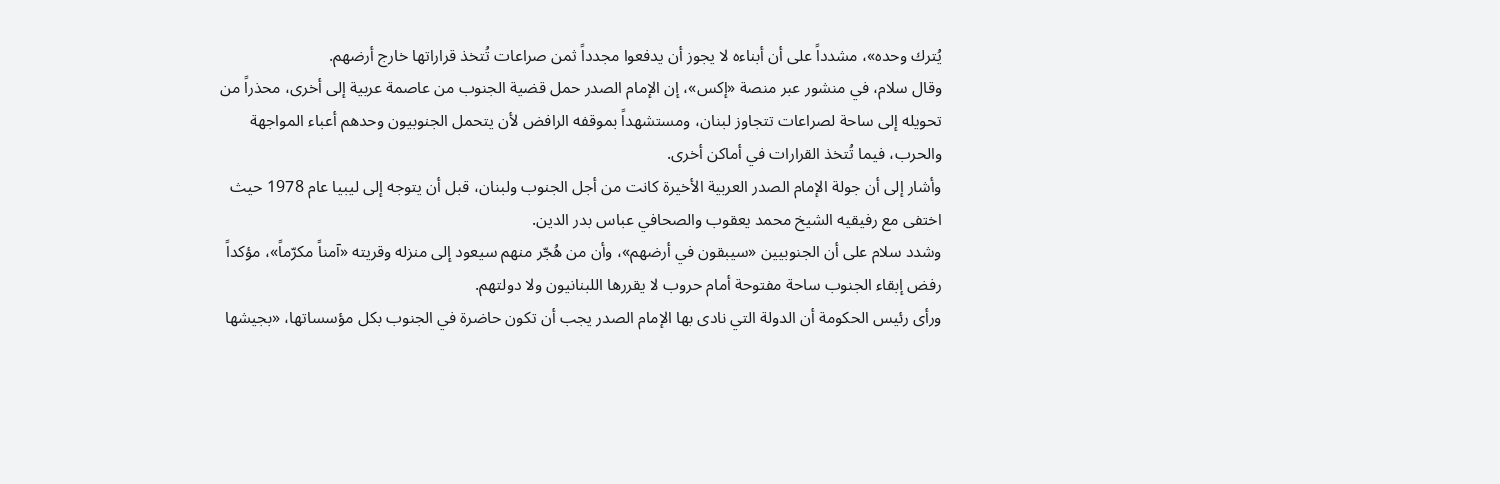يُترك وحده»، مشدداً على أن أبناءه لا يجوز أن يدفعوا مجدداً ثمن صراعات تُتخذ قراراتها خارج أرضهم.
وقال سلام، في منشور عبر منصة «إكس»، إن الإمام الصدر حمل قضية الجنوب من عاصمة عربية إلى أخرى، محذراً من تحويله إلى ساحة لصراعات تتجاوز لبنان، ومستشهداً بموقفه الرافض لأن يتحمل الجنوبيون وحدهم أعباء المواجهة والحرب، فيما تُتخذ القرارات في أماكن أخرى.
وأشار إلى أن جولة الإمام الصدر العربية الأخيرة كانت من أجل الجنوب ولبنان، قبل أن يتوجه إلى ليبيا عام 1978 حيث اختفى مع رفيقيه الشيخ محمد يعقوب والصحافي عباس بدر الدين.
وشدد سلام على أن الجنوبيين «سيبقون في أرضهم»، وأن من هُجّر منهم سيعود إلى منزله وقريته «آمناً مكرّماً»، مؤكداً رفض إبقاء الجنوب ساحة مفتوحة أمام حروب لا يقررها اللبنانيون ولا دولتهم.
ورأى رئيس الحكومة أن الدولة التي نادى بها الإمام الصدر يجب أن تكون حاضرة في الجنوب بكل مؤسساتها، «بجيشها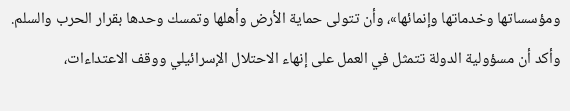ومؤسساتها وخدماتها وإنمائها»، وأن تتولى حماية الأرض وأهلها وتمسك وحدها بقرار الحرب والسلم.
وأكد أن مسؤولية الدولة تتمثل في العمل على إنهاء الاحتلال الإسرائيلي ووقف الاعتداءات،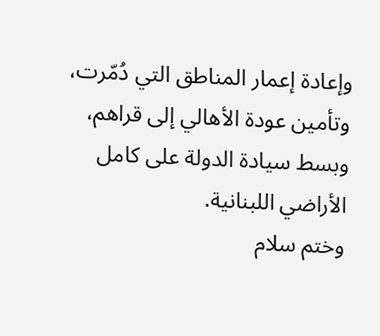وإعادة إعمار المناطق التي دُمّرت، وتأمين عودة الأهالي إلى قراهم، وبسط سيادة الدولة على كامل الأراضي اللبنانية.
وختم سلام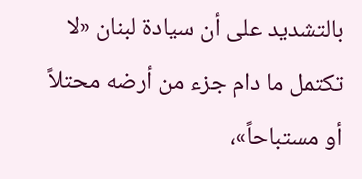بالتشديد على أن سيادة لبنان «لا تكتمل ما دام جزء من أرضه محتلاً أو مستباحاً»،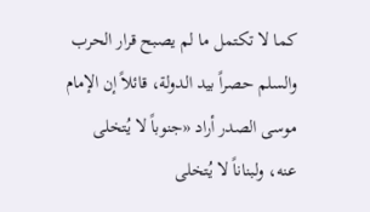كما لا تكتمل ما لم يصبح قرار الحرب والسلم حصراً بيد الدولة، قائلاً إن الإمام موسى الصدر أراد «جنوباً لا يُتخلى عنه، ولبناناً لا يُتخلى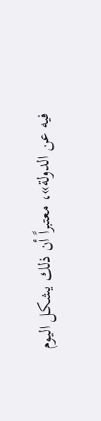فيه عن الدولة»، معتبراً أن ذلك يشكل اليوم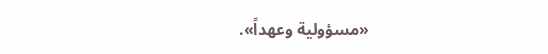«مسؤولية وعهداً».